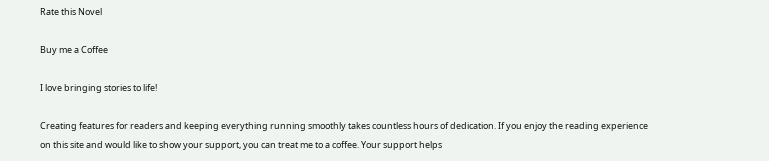Rate this Novel

Buy me a Coffee

I love bringing stories to life!

Creating features for readers and keeping everything running smoothly takes countless hours of dedication. If you enjoy the reading experience on this site and would like to show your support, you can treat me to a coffee. Your support helps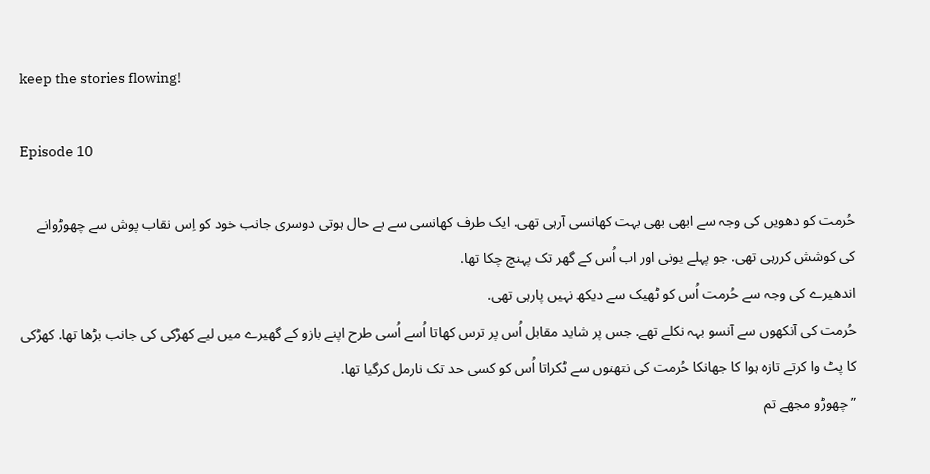keep the stories flowing!

Episode 10

حُرمت کو دھویں کی وجہ سے ابھی بھی بہت کھانسی آرہی تھی. ایک طرف کھانسی سے بے حال ہوتی دوسری جانب خود کو اِس نقاب پوش سے چھوڑوانے کی کوشش کررہی تھی. جو پہلے یونی اور اب اُس کے گھر تک پہنچ چکا تھا.
اندھیرے کی وجہ سے حُرمت اُس کو ٹھیک سے دیکھ نہیں پارہی تھی.
حُرمت کی آنکھوں سے آنسو بہہ نکلے تھے. جس پر شاید مقابل اُس پر ترس کھاتا اُسے اُسی طرح اپنے بازو کے گھیرے میں لیے کھڑکی کی جانب بڑھا تھا. کھڑکی کا پٹ وا کرتے تازہ ہوا کا جھانکا حُرمت کی نتھنوں سے ٹکراتا اُس کو کسی حد تک نارمل کرگیا تھا.
” چھوڑو مجھے تم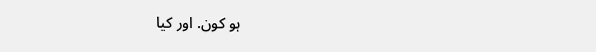ہو کون. اور کیا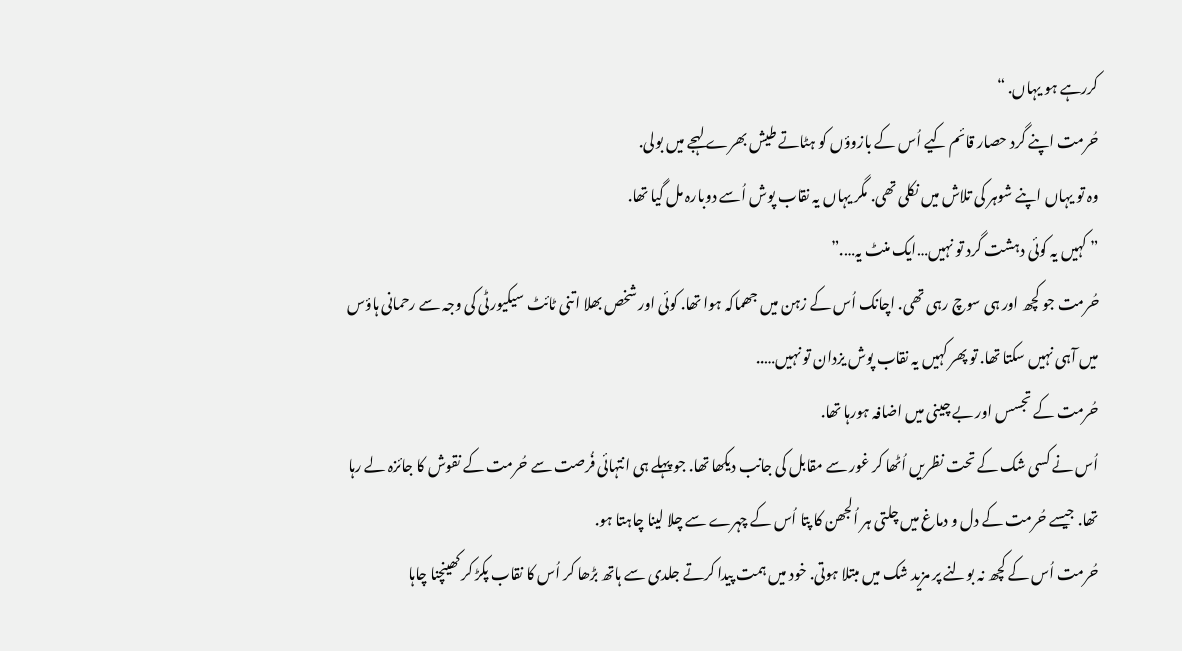کررہے ہو یہاں. “
حُرمت اپنے گرد حصار قائم کیے اُس کے بازوؤں کو ہٹاتے طیش بھرے لہجے میں بولی.
وہ تو یہاں اپنے شوہر کی تلاش میں نکلی تھی. مگر یہاں یہ نقاب پوش اُسے دوبارہ مل گیا تھا.
” کہیں یہ کوئی دہشت گرد تو نہیں…ایک منٹ یہ….”
حُرمت جو کچھ اور ہی سوچ رہی تھی. اچانک اُس کے زہن میں جھماکہ ہوا تھا. کوئی اور شخص بھلا اتنی ٹائٹ سیکیورٹی کی وجہ سے رحمانی ہاؤس میں آہی نہیں سکتا تھا. تو پھر کہیں یہ نقاب پوش یزدان تو نہیں…..
حُرمت کے تجسس اور بے چینی میں اضافہ ہورہا تھا.
اُس نے کسی شک کے تحت نظریں اُٹھا کر غور سے مقابل کی جانب دیکھا تھا. جو پہلے ہی انتہائی فُرصت سے حُرمت کے نقوش کا جائزہ لے رہا تھا. جیسے حُرمت کے دل و دماغ میں چلتی ہر اُلجھن کا پتا اُس کے چہرے سے چلا لینا چاہتا ہو.
حُرمت اُس کے کچھ نہ بولنے پر مزید شک میں مبتلا ہوتی. خود میں ہمت پیدا کرتے جلدی سے ہاتھ بڑھا کر اُس کا نقاب پکڑ کر کھینچنا چاہا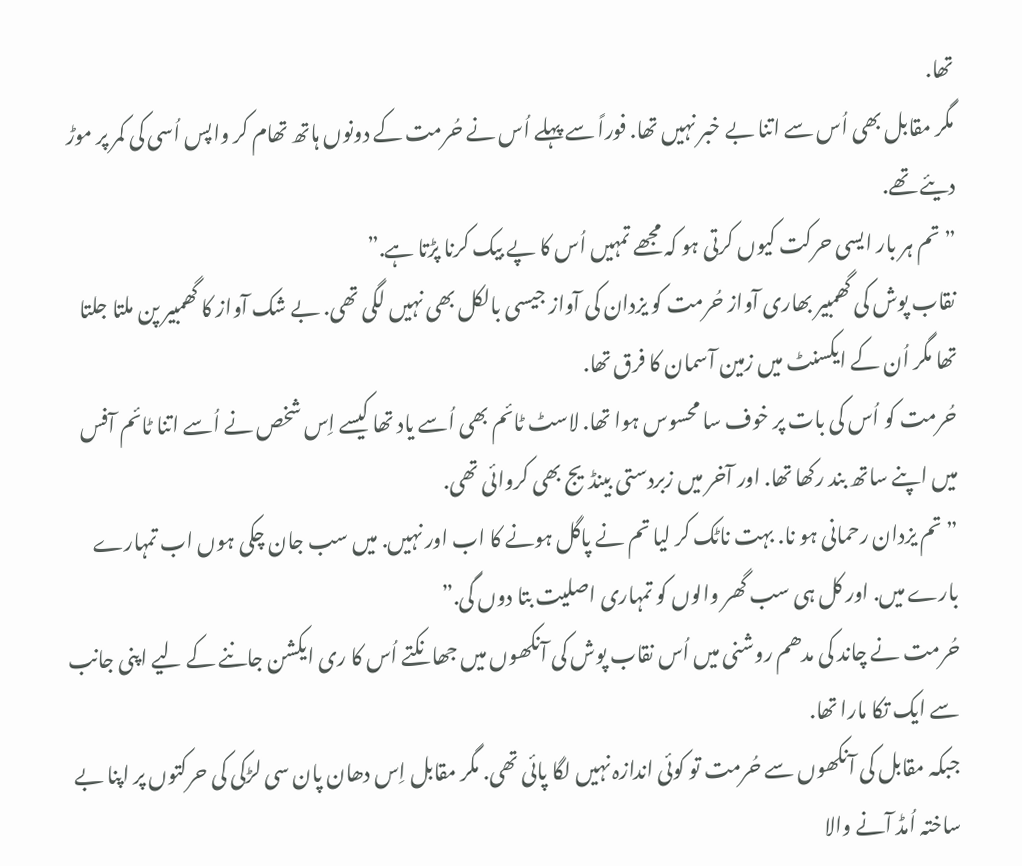تھا.
مگر مقابل بھی اُس سے اتنا بے خبر نہیں تھا. فوراً سے پہلے اُس نے حُرمت کے دونوں ہاتھ تھام کر واپس اُسی کی کمر پر موڑ دیئے تھے.
” تم ہر بار ایسی حرکت کیوں کرتی ہو کہ مجھے تمہیں اُس کا پے بیک کرنا پڑتا ہے.”
نقاب پوش کی گھمبیر بھاری آواز حُرمت کو یزدان کی آواز جیسی بالکل بھی نہیں لگی تھی. بے شک آواز کا گھمبیر پن ملتا جلتا تھا مگر اُن کے ایکسنٹ میں زمین آسمان کا فرق تھا.
حُرمت کو اُس کی بات پر خوف سا محسوس ہوا تھا. لاسٹ ٹائم بھی اُسے یاد تھا کیسے اِس شخص نے اُسے اتنا ٹائم آفس میں اپنے ساتھ بند رکھا تھا. اور آخر میں زبردستی بینڈیج بھی کروائی تھی.
” تم یزدان رحمانی ہو نا. بہت ناٹک کر لیا تم نے پاگل ہونے کا اب اور نہیں. میں سب جان چکی ہوں اب تمہارے بارے میں. اور کل ہی سب گھر والوں کو تمہاری اصلیت بتا دوں گی.”
حُرمت نے چاند کی مدھم روشنی میں اُس نقاب پوش کی آنکھوں میں جھانکتے اُس کا ری ایکشن جاننے کے لیے اپنی جانب سے ایک تکا مارا تھا.
جبکہ مقابل کی آنکھوں سے حُرمت تو کوئی اندازہ نہیں لگا پائی تھی. مگر مقابل اِس دھان پان سی لڑکی کی حرکتوں پر اپنا بے ساختہ اُمڈ آنے والا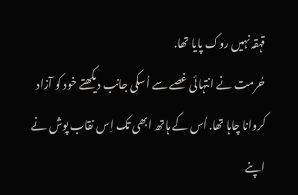قہقہ نہیں روک پایا تھا.
حُرمت نے انتہائی غصے سے اُسکی جانب دیکھتے خود کو آزاد کروانا چاہا تھا. اُس کے ہاتھ ابھی تک اِس نقاب پوش نے اپنے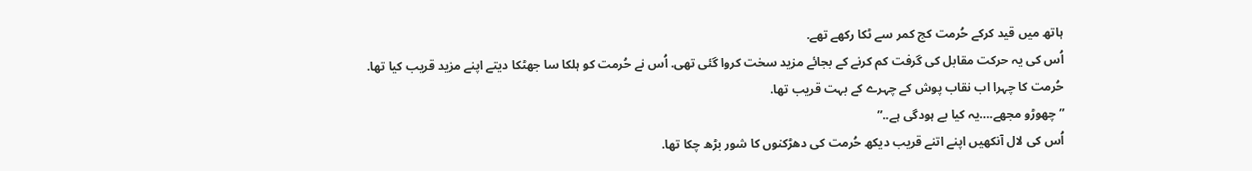ہاتھ میں قید کرکے حُرمت کج کمر سے ٹکا رکھے تھے.
اُس کی یہ حرکت مقابل کی گرفت کم کرنے کے بجائے مزید سخت کروا گئی تھی. اُس نے حُرمت کو ہلکا سا جھٹکا دیتے اپنے مزید قریب کیا تھا. حُرمت کا چہرا اب نقاب پوش کے چہرے کے بہت قریب تھا.
” چھوڑو مجھے.…یہ کیا بے ہودگی ہے..”
اُس کی لال آنکھیں اپنے اتنے قریب دیکھ حُرمت کی دھڑکنوں کا شور بڑھ چکا تھا.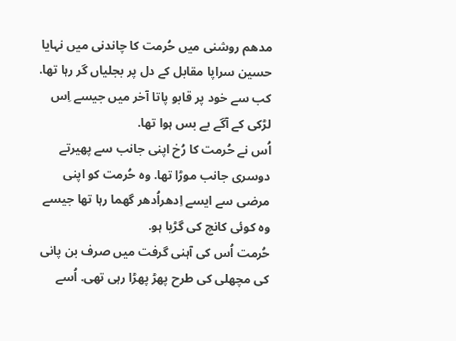مدھم روشنی میں حُرمت کا چاندنی میں نہایا حسین سراپا مقابل کے دل پر بجلیاں گر رہا تھا. کب سے خود پر قابو پاتا آخر میں جیسے اِس لڑکی کے آگے بے بس ہوا تھا.
اُس نے حُرمت کا رُخ اپنی جانب سے پھیرتے دوسری جانب موڑا تھا. وہ حُرمت کو اپنی مرضی سے ایسے اِدھراُدھر گھما رہا تھا جیسے وہ کوئی کانچ کی گڑیا ہو.
حُرمت اُس کی آہنی گرفت میں صرف بن پانی کی مچھلی کی طرح پھڑ پھڑا رہی تھی. اُسے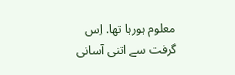معلوم ہورہا تھا. اِس گرفت سے اتنی آسانی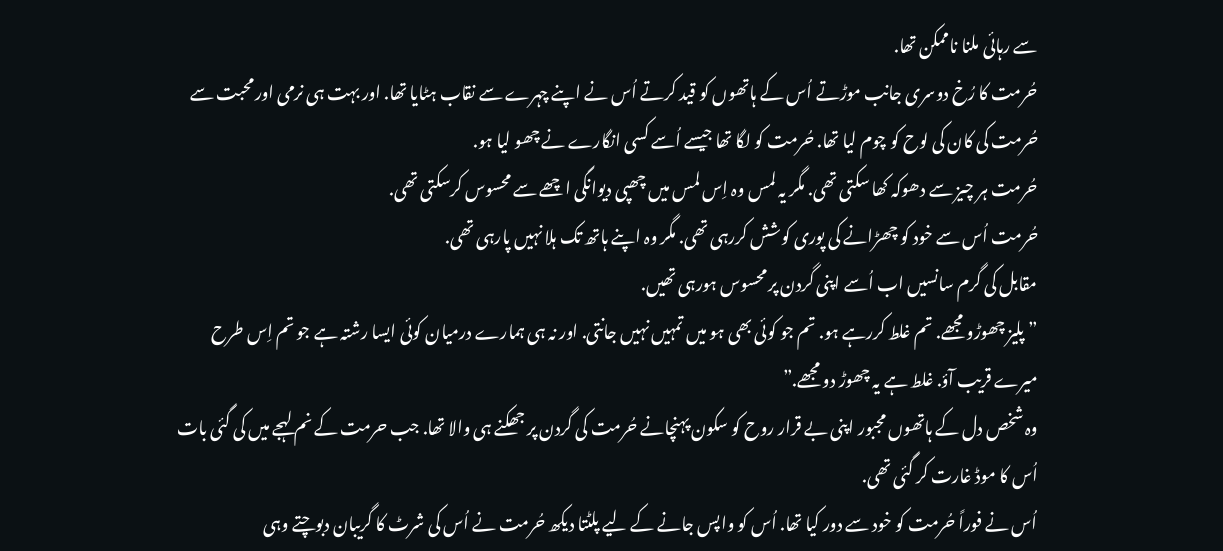سے رہائی ملنا ناممکن تھا.
حُرمت کا رُخ دوسری جانب موڑتے اُس کے ہاتھوں کو قید کرتے اُس نے اپنے چہرے سے نقاب ہٹایا تھا. اور بہت ہی نرمی اور محبت سے حُرمت کی کان کی لوح کو چوم لیا تھا. حُرمت کو لگا تھا جیسے اُسے کسی انگارے نے چھو لیا ہو.
حُرمت ہر چیز سے دھوکہ کھا سکتی تھی. مگر یہ لمس وہ اِس لمس میں چھپی دیوانگی اچھے سے محسوس کرسکتی تھی.
حُرمت اُس سے خود کو چھڑانے کی پوری کوشش کررہی تھی. مگر وہ اپنے ہاتھ تک ہلا نہیں پارہی تھی.
مقابل کی گرم سانسیں اب اُسے اپنی گردن پر محسوس ہورہی تھیں.
” پلیز چھوڑو مجھے. تم غلط کررہے ہو. تم جو کوئی بھی ہو میں تمہیں نہیں جانتی. اور نہ ہی ہمارے درمیان کوئی ایسا رشتہ ہے جو تم اِس طرح میرے قریب آؤ. غلط ہے یہ چھوڑ دو مجھے.”
وہ شخص دل کے ہاتھوں مجبور اپنی بے قرار روح کو سکون پہنچانے حُرمت کی گردن پر جھکنے ہی والا تھا. جب حرمت کے نم لہجے میں کی گئی بات اُس کا موڈ غارت کر گئی تھی.
اُس نے فوراً حُرمت کو خود سے دور کیا تھا. اُس کو واپس جانے کے لیے پلٹتا دیکھ حُرمت نے اُس کی شرٹ کا گریبان دبوچتے وہی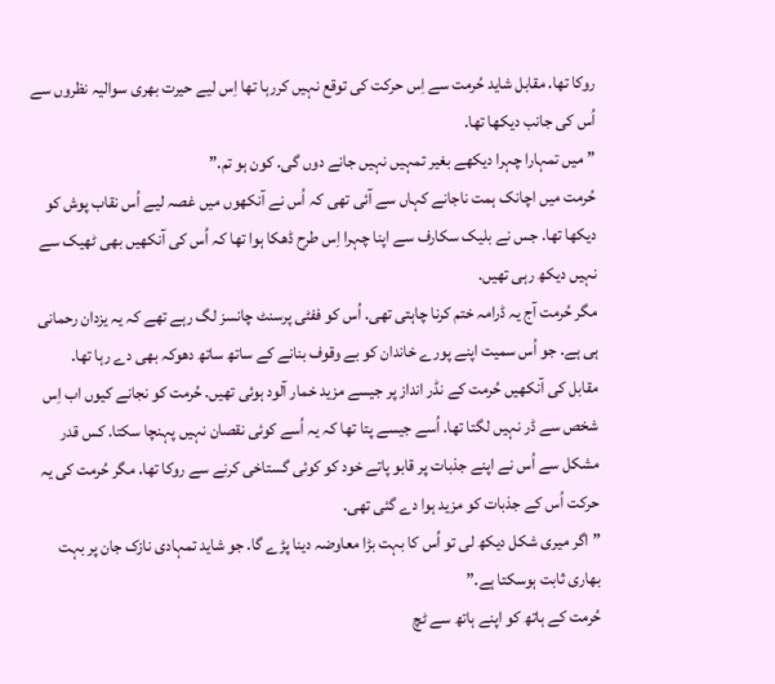روکا تھا. مقابل شاید حُرمت سے اِس حرکت کی توقع نہیں کررہا تھا اِس لیے حیرت بھری سوالیہ نظروں سے اُس کی جانب دیکھا تھا.
” میں تمہارا چہرا دیکھے بغیر تمہیں نہیں جانے دوں گی. کون ہو تم.”
حُرمت میں اچانک ہمت ناجانے کہاں سے آئی تھی کہ اُس نے آنکھوں میں غصہ لیے اُس نقاب پوش کو دیکھا تھا. جس نے بلیک سکارف سے اپنا چہرا اِس طرح ڈھکا ہوا تھا کہ اُس کی آنکھیں بھی ٹھیک سے نہیں دیکھ رہی تھیں.
مگر حُرمت آج یہ ڈرامہ ختم کرنا چاہتی تھی. اُس کو ففٹی پرسنٹ چانسز لگ رہے تھے کہ یہ یزدان رحمانی ہی ہے. جو اُس سمیت اپنے پورے خاندان کو بے وقوف بنانے کے ساتھ ساتھ دھوکہ بھی دے رہا تھا.
مقابل کی آنکھیں حُرمت کے نڈر انداز پر جیسے مزید خمار آلود ہوئی تھیں. حُرمت کو نجانے کیوں اب اِس شخص سے ڈر نہیں لگتا تھا. اُسے جیسے پتا تھا کہ یہ اُسے کوئی نقصان نہیں پہنچا سکتا. کس قدر مشکل سے اُس نے اپنے جذبات پر قابو پاتے خود کو کوئی گستاخی کرنے سے روکا تھا. مگر حُرمت کی یہ حرکت اُس کے جذبات کو مزید ہوا دے گئی تھی.
” اگر میری شکل دیکھ لی تو اُس کا بہت بڑا معاوضہ دینا پڑے گا. جو شاید تمہادی نازک جان پر بہت بھاری ثابت ہوسکتا ہے.”
حُرمت کے ہاتھ کو اپنے ہاتھ سے ٹچ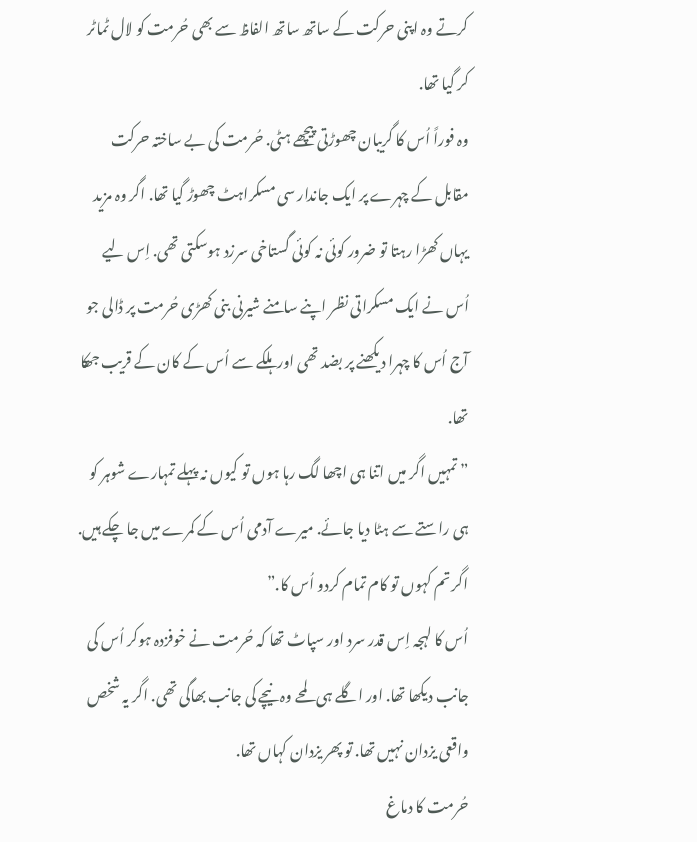کرتے وہ اپنی حرکت کے ساتھ ساتھ الفاظ سے بھی حُرمت کو لال ٹماٹر کر گیا تھا.
وہ فوراً اُس کا گریبان چھوڑتی پیچھے ہٹی. حُرمت کی بے ساختہ حرکت مقابل کے چہرے پر ایک جاندار سی مسکراہٹ چھوڑ گیا تھا. اگر وہ مزید یہاں کھڑا رہتا تو ضرور کوئی نہ کوئی گستاخی سرزد ہوسکتی تھی. اِس لیے اُس نے ایک مسکراتی نظر اپنے سامنے شیرنی بنی کھڑی حُرمت پر ڈالی جو آج اُس کا چہرا دیکھنے پر بضد تھی اور ہلکے سے اُس کے کان کے قریب جھکا تھا.
” تمہیں اگر میں اتنا ہی اچھا لگ رہا ہوں تو کیوں نہ پہلے تمہارے شوہر کو ہی راستے سے ہٹا دیا جائے. میرے آدمی اُس کے کمرے میں جا چکے ہیں. اگر تم کہوں تو کام تمام کردو اُس کا.”
اُس کا لہجہ اِس قدر سرد اور سپاٹ تھا کہ حُرمت نے خوفزدہ ہوکر اُس کی جانب دیکھا تھا. اور اگلے ہی لمحے وہ نیچے کی جانب بھاگی تھی. اگر یہ شخص واقعی یزدان نہیں تھا. تو پھر یزدان کہاں تھا.
حُرمت کا دماغ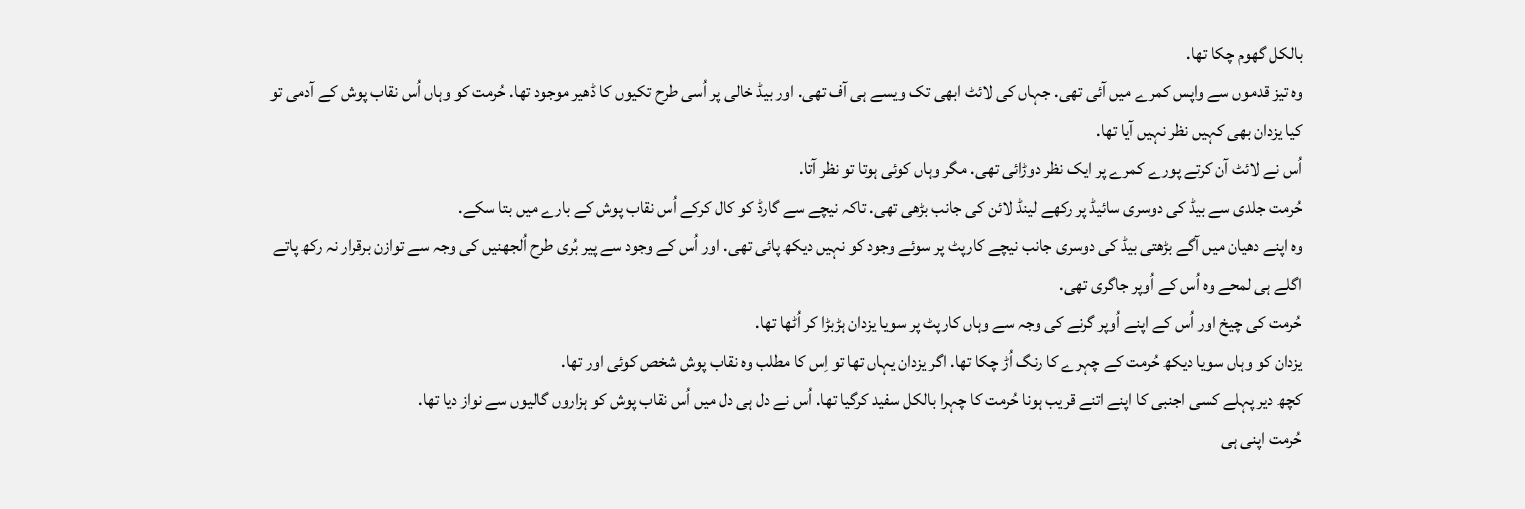بالکل گھوم چکا تھا.
وہ تیز قدموں سے واپس کمرے میں آئی تھی. جہاں کی لائٹ ابھی تک ویسے ہی آف تھی. اور بیڈ خالی پر اُسی طرح تکیوں کا ڈھیر موجود تھا. حُرمت کو وہاں اُس نقاب پوش کے آدمی تو کیا یزدان بھی کہیں نظر نہیں آیا تھا.
اُس نے لائٹ آن کرتے پورے کمرے پر ایک نظر دوڑائی تھی. مگر وہاں کوئی ہوتا تو نظر آتا.
حُرمت جلدی سے بیڈ کی دوسری سائیڈ پر رکھے لینڈ لائن کی جانب بڑھی تھی. تاکہ نیچے سے گارڈ کو کال کرکے اُس نقاب پوش کے بارے میں بتا سکے.
وہ اپنے دھیان میں آگے بڑھتی بیڈ کی دوسری جانب نیچے کارپٹ پر سوئے وجود کو نہیں دیکھ پائی تھی. اور اُس کے وجود سے پیر بُری طرح اُلجھنیں کی وجہ سے توازن برقرار نہ رکھ پاتے اگلے ہی لمحے وہ اُس کے اُوپر جاگری تھی.
حُرمت کی چیخ اور اُس کے اپنے اُوپر گرنے کی وجہ سے وہاں کارپٹ پر سویا یزدان ہڑبڑا کر اُٹھا تھا.
یزدان کو وہاں سویا دیکھ حُرمت کے چہرے کا رنگ اُڑ چکا تھا. اگر یزدان یہاں تھا تو اِس کا مطلب وہ نقاب پوش شخص کوئی اور تھا.
کچھ دیر پہلے کسی اجنبی کا اپنے اتنے قریب ہونا حُرمت کا چہرا بالکل سفید کرگیا تھا. اُس نے دل ہی دل میں اُس نقاب پوش کو ہزاروں گالیوں سے نواز دیا تھا.
حُرمت اپنی ہی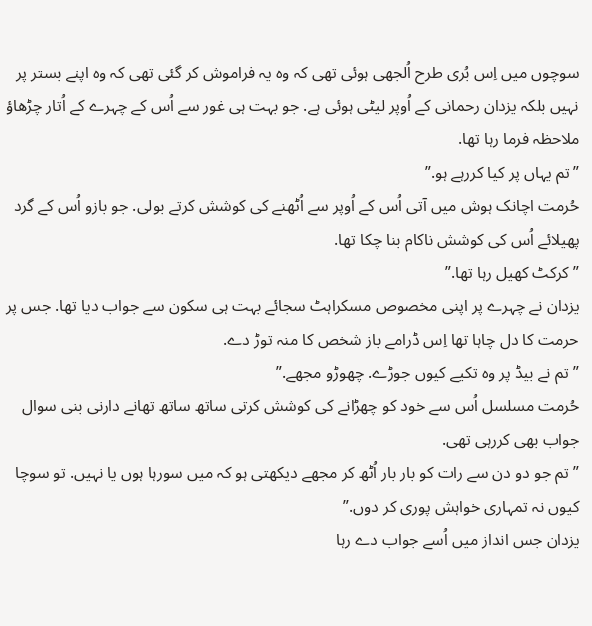سوچوں میں اِس بُری طرح اُلجھی ہوئی تھی کہ وہ یہ فراموش کر گئی تھی کہ وہ اپنے بستر پر نہیں بلکہ یزدان رحمانی کے اُوپر لیٹی ہوئی ہے. جو بہت ہی غور سے اُس کے چہرے کے اُتار چڑھاؤ ملاحظہ فرما رہا تھا.
” تم یہاں پر کیا کررہے ہو.”
حُرمت اچانک ہوش میں آتی اُس کے اُوپر سے اُٹھنے کی کوشش کرتے بولی. جو بازو اُس کے گرد پھیلائے اُس کی کوشش ناکام بنا چکا تھا.
” کرکٹ کھیل رہا تھا.”
یزدان نے چہرے پر اپنی مخصوص مسکراہٹ سجائے بہت ہی سکون سے جواب دیا تھا. جس پر حرمت کا دل چاہا تھا اِس ڈرامے باز شخص کا منہ توڑ دے.
” تم نے بیڈ پر وہ تکیے کیوں جوڑے. چھوڑو مجھے.”
حُرمت مسلسل اُس سے خود کو چھڑانے کی کوشش کرتی ساتھ ساتھ تھانے دارنی بنی سوال جواب بھی کررہی تھی.
” تم جو دو دن سے رات کو بار بار اُٹھ کر مجھے دیکھتی ہو کہ میں سورہا ہوں یا نہیں. تو سوچا کیوں نہ تمہاری خواہش پوری کر دوں.”
یزدان جس انداز میں اُسے جواب دے رہا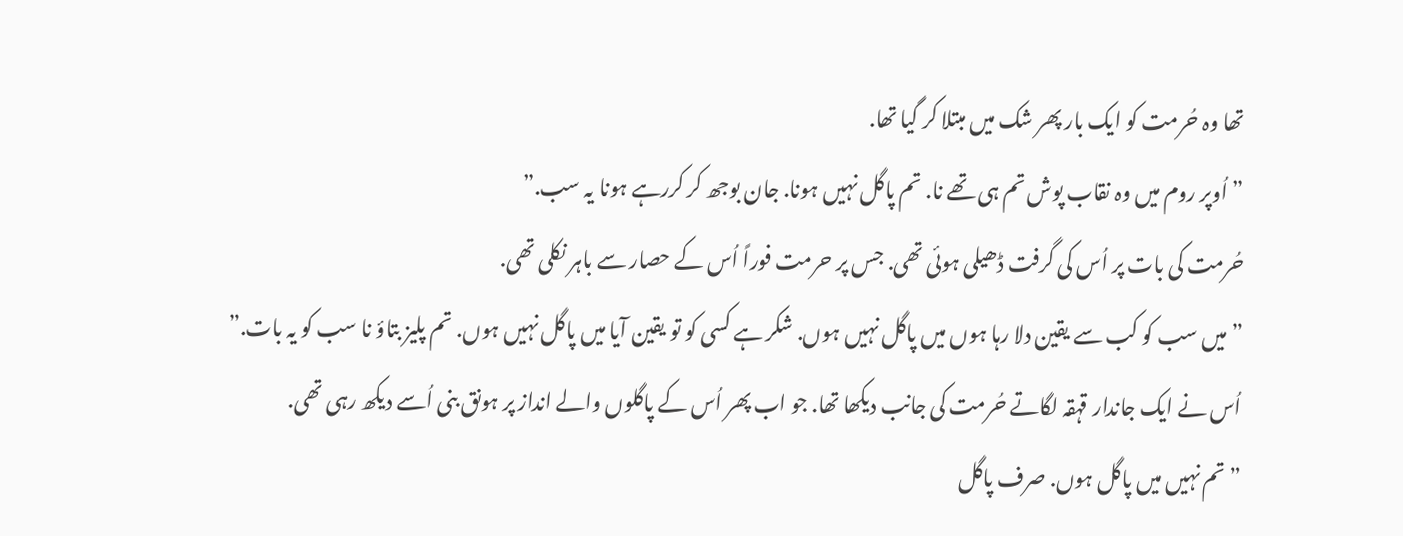تھا وہ حُرمت کو ایک بار پھر شک میں مبتلا کر گیا تھا.
” اُوپر روم میں وہ نقاب پوش تم ہی تھے نا. تم پاگل نہیں ہونا. جان بوجھ کر کررہے ہونا یہ سب.”
حُرمت کی بات پر اُس کی گرفت ڈھیلی ہوئی تھی. جس پر حرمت فوراً اُس کے حصار سے باہر نکلی تھی.
” میں سب کو کب سے یقین دلا رہا ہوں میں پاگل نہیں ہوں. شکر ہے کسی کو تو یقین آیا میں پاگل نہیں ہوں. تم پلیز بتاؤ نا سب کو یہ بات.”
اُس نے ایک جاندار قہقہ لگاتے حُرمت کی جانب دیکھا تھا. جو اب پھر اُس کے پاگلوں والے انداز پر ہونق بنی اُسے دیکھ رہی تھی.
” تم نہیں میں پاگل ہوں. صرف پاگل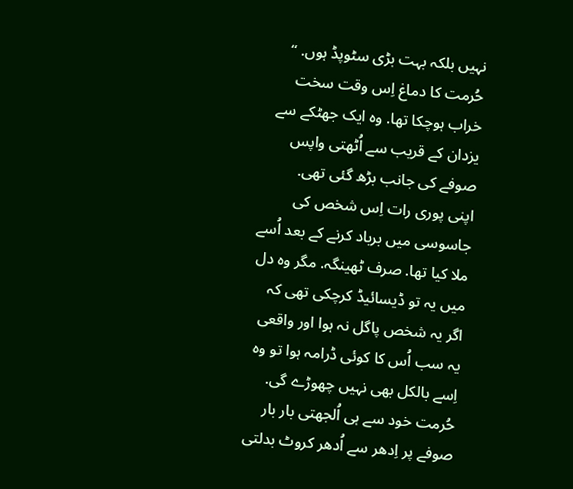نہیں بلکہ بہت بڑی سٹوپڈ ہوں. “
حُرمت کا دماغ اِس وقت سخت خراب ہوچکا تھا. وہ ایک جھٹکے سے یزدان کے قریب سے اُٹھتی واپس صوفے کی جانب بڑھ گئی تھی.
اپنی پوری رات اِس شخص کی جاسوسی میں برباد کرنے کے بعد اُسے ملا کیا تھا. صرف ٹھینگہ. مگر وہ دل میں یہ تو ڈیسائیڈ کرچکی تھی کہ اگر یہ شخص پاگل نہ ہوا اور واقعی یہ سب اُس کا کوئی ڈرامہ ہوا تو وہ اِسے بالکل بھی نہیں چھوڑے گی.
حُرمت خود سے ہی اُلجھتی بار بار صوفے پر اِدھر سے اُدھر کروٹ بدلتی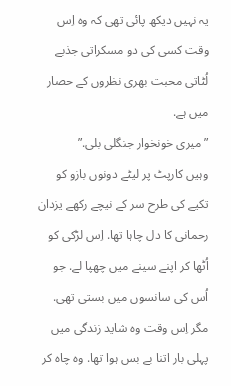یہ نہیں دیکھ پائی تھی کہ وہ اِس وقت کسی کی دو مسکراتی جذبے لُٹاتی محبت بھری نظروں کے حصار میں ہے.
” میری خونخوار جنگلی بلی.”
وہیں کارپٹ پر لیٹے دونوں بازو کو تکیے کی طرح سر کے نیچے رکھے یزدان رحمانی کا دل چاہا تھا. اِس لڑکی کو اُٹھا کر اپنے سینے میں چھپا لے. جو اُس کی سانسوں میں بستی تھی. مگر اِس وقت وہ شاید زندگی میں پہلی بار اتنا بے بس ہوا تھا. وہ چاہ کر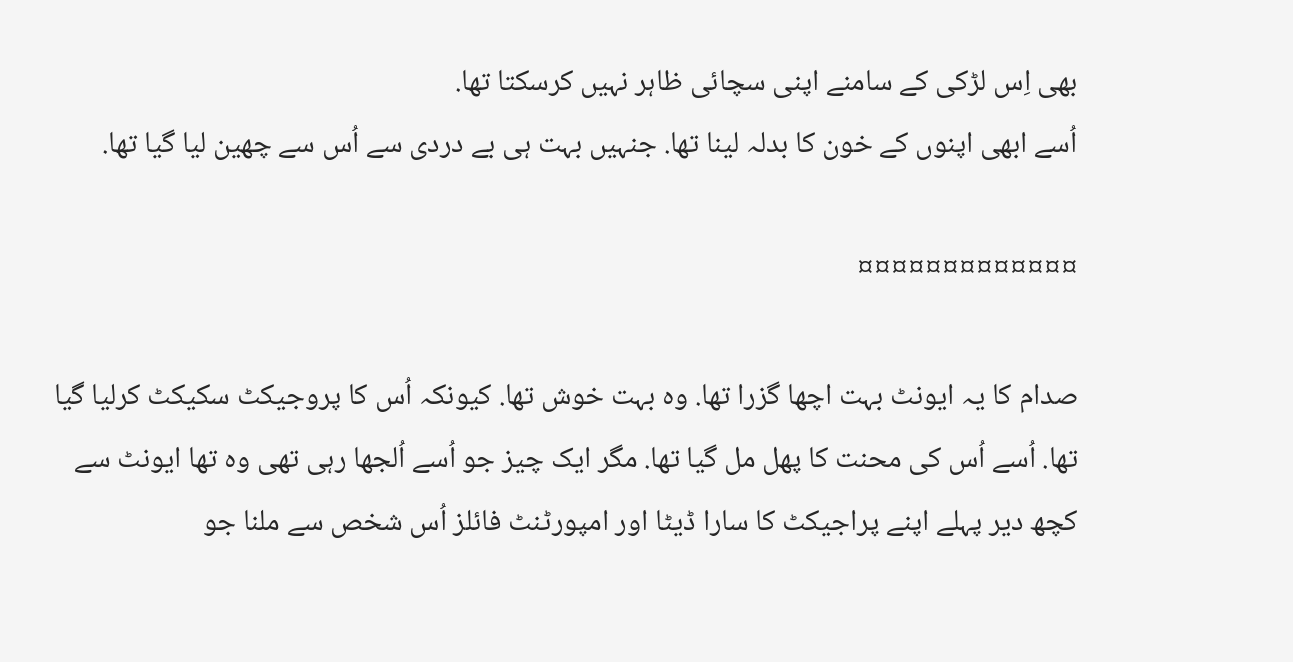بھی اِس لڑکی کے سامنے اپنی سچائی ظاہر نہیں کرسکتا تھا.
اُسے ابھی اپنوں کے خون کا بدلہ لینا تھا. جنہیں بہت ہی بے دردی سے اُس سے چھین لیا گیا تھا.

¤¤¤¤¤¤¤¤¤¤¤¤¤

صدام کا یہ ایونٹ بہت اچھا گزرا تھا. وہ بہت خوش تھا. کیونکہ اُس کا پروجیکٹ سکیکٹ کرلیا گیا تھا. اُسے اُس کی محنت کا پھل مل گیا تھا. مگر ایک چیز جو اُسے اُلجھا رہی تھی وہ تھا ایونٹ سے کچھ دیر پہلے اپنے پراجیکٹ کا سارا ڈیٹا اور امپورٹنٹ فائلز اُس شخص سے ملنا جو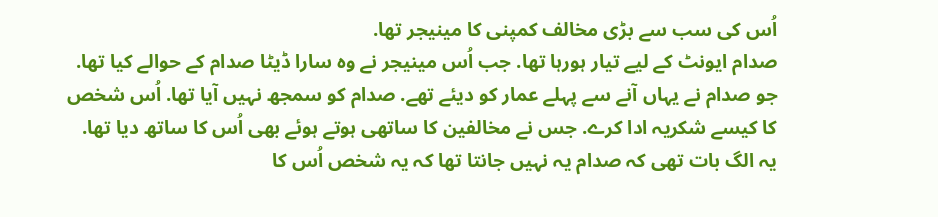اُس کی سب سے بڑی مخالف کمپنی کا مینیجر تھا.
صدام ایونٹ کے لیے تیار ہورہا تھا. جب اُس مینیجر نے وہ سارا ڈیٹا صدام کے حوالے کیا تھا. جو صدام نے یہاں آنے سے پہلے عمار کو دیئے تھے. صدام کو سمجھ نہیں آیا تھا. اُس شخص کا کیسے شکریہ ادا کرے. جس نے مخالفین کا ساتھی ہوتے ہوئے بھی اُس کا ساتھ دیا تھا.
یہ الگ بات تھی کہ صدام یہ نہیں جانتا تھا کہ یہ شخص اُس کا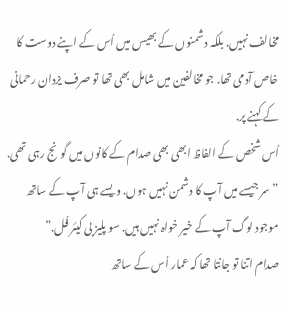مخالف نہیں. بلکہ دشمنوں کے بھیس میں اُس کے اپنے دوست کا خاص آدمی تھا. جو مخالفین میں شامل بھی تھا تو صرف یزدان رحمانی کے کہنے پر.
اُس شخص کے الفاظ ابھی بھی صدام کے کانوں میں گونج رہی تھی.
” سر جیسے میں آپ کا دشمن نہیں ہوں. ویسے ہی آپ کے ساتھ موجود لوگ آپ کے خیر خواہ نہیں ہیں. سو پلیز بی کیئر فُل.”
صدام اتنا تو جانتا تھا کہ عمار اُس کے ساتھ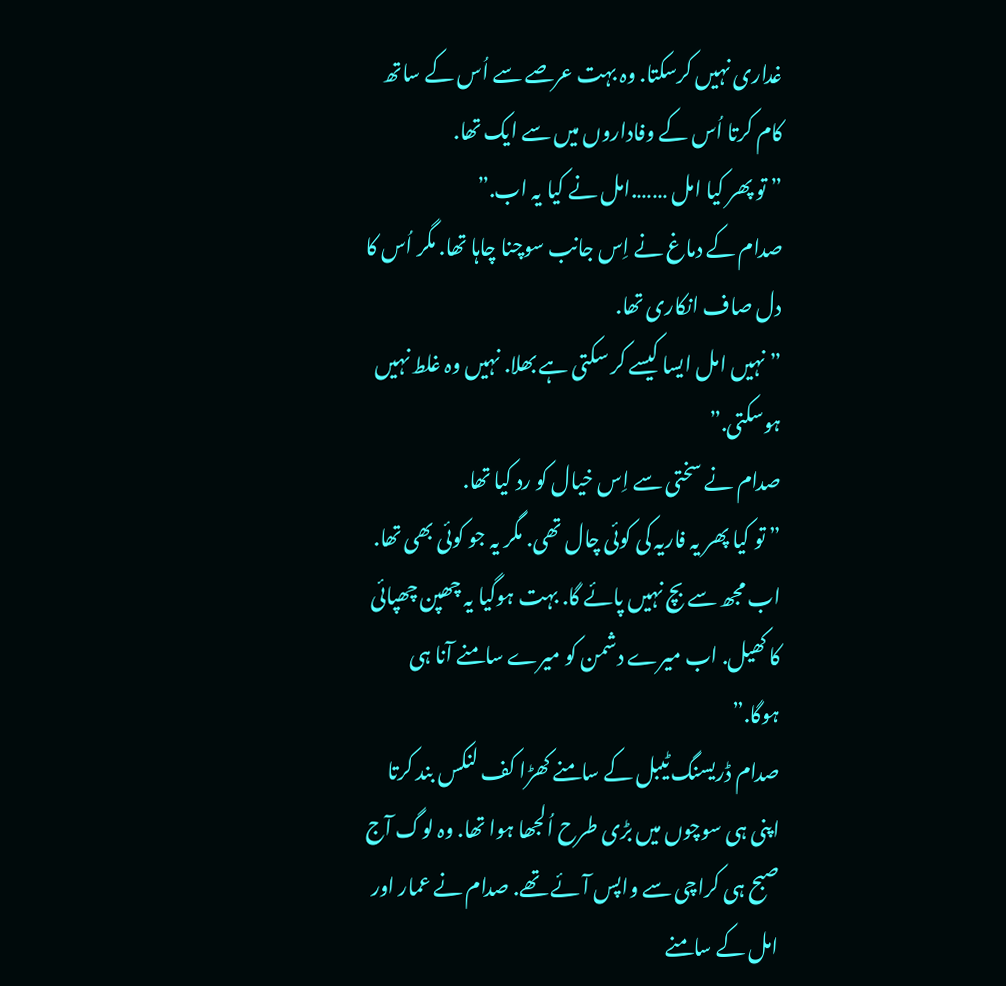غداری نہیں کرسکتا. وہ بہت عرصے سے اُس کے ساتھ کام کرتا اُس کے وفاداروں میں سے ایک تھا.
” تو پھر کیا امل …….امل نے کیا یہ اب.”
صدام کے دماغ نے اِس جانب سوچنا چاہا تھا. مگر اُس کا دل صاف انکاری تھا.
” نہیں امل ایسا کیسے کر سکتی ہے بھلا. نہیں وہ غلط نہیں ہوسکتی.”
صدام نے سختی سے اِس خیال کو رد کیا تھا.
” تو کیا پھر یہ فاریہ کی کوئی چال تھی. مگر یہ جو کوئی بھی تھا. اب مجھ سے بچ نہیں پائے گا. بہت ہوگیا یہ چھپن چھپائی کا کھیل. اب میرے دشمن کو میرے سامنے آنا ہی ہوگا.”
صدام ڈریسنگ ٹیبل کے سامنے کھڑا کف لنکس بند کرتا اپنی ہی سوچوں میں بڑی طرح اُلجھا ہوا تھا. وہ لوگ آج صبح ہی کراچی سے واپس آئے تھے. صدام نے عمار اور امل کے سامنے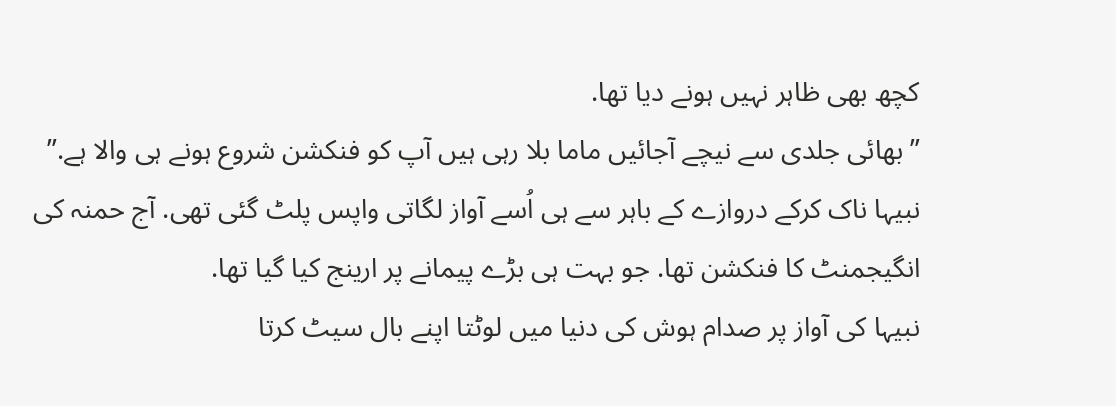کچھ بھی ظاہر نہیں ہونے دیا تھا.
” بھائی جلدی سے نیچے آجائیں ماما بلا رہی ہیں آپ کو فنکشن شروع ہونے ہی والا ہے.”
نبیہا ناک کرکے دروازے کے باہر سے ہی اُسے آواز لگاتی واپس پلٹ گئی تھی. آج حمنہ کی انگیجمنٹ کا فنکشن تھا. جو بہت ہی بڑے پیمانے پر ارینج کیا گیا تھا.
نبیہا کی آواز پر صدام ہوش کی دنیا میں لوٹتا اپنے بال سیٹ کرتا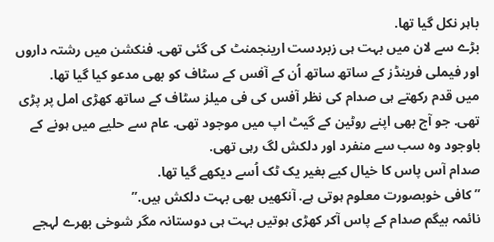باہر نکل گیا تھا.
بڑے سے لان میں بہت ہی زبردست ارینجمنٹ کی گئی تھی. فنکشن میں رشتہ داروں اور فیملی فرینڈز کے ساتھ ساتھ اُن کے آفس کے سٹاف کو بھی مدعو کیا گیا تھا.
میں قدم رکھتے ہی صدام کی نظر آفس کی فی میلز سٹاف کے ساتھ کھڑی امل پر پڑی تھی. جو آج بھی اپنے روٹین کے گیٹ اپ میں موجود تھی. عام سے حلیے میں ہونے کے باوجود وہ سب سے منفرد اور دلکش لگ رہی تھی.
صدام آس پاس کا خیال کیے بغیر یک ٹک اُسے دیکھے گیا تھا.
” کافی خوبصورت معلوم ہوتی ہے. آنکھیں بھی بہت دلکش ہیں.”
نائمہ بیگم صدام کے پاس آکر کھڑی ہوتیں بہت ہی دوستانہ مگر شوخی بھرے لہجے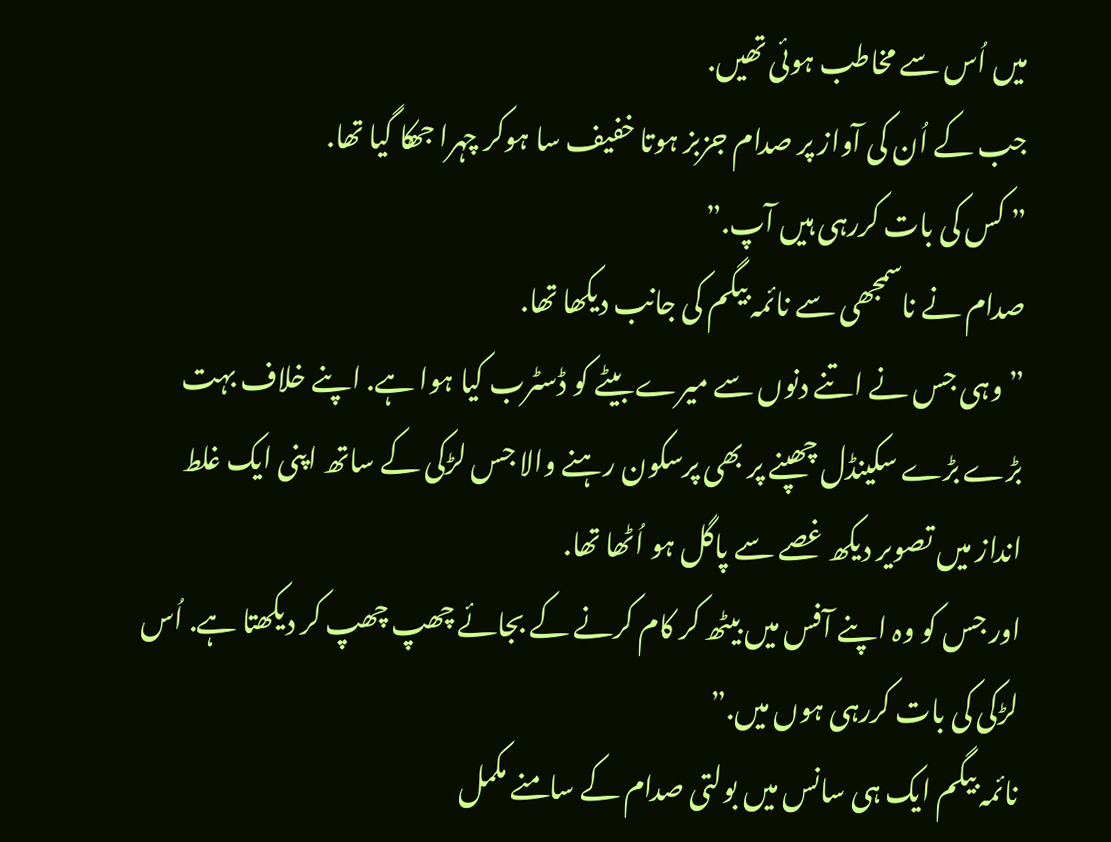میں اُس سے مخاطب ہوئی تھیں.
جب کے اُن کی آواز پر صدام جزبز ہوتا خفیف سا ہوکر چہرا جھکا گیا تھا.
” کس کی بات کررہی ہیں آپ.”
صدام نے ناسمجھی سے نائمہ بیگم کی جانب دیکھا تھا.
” وہی جس نے اتنے دنوں سے میرے بیٹے کو ڈسٹرب کیا ہوا ہے. اپنے خلاف بہت بڑے بڑے سکینڈل چھپنے پر بھی پرسکون رہنے والا جس لڑکی کے ساتھ اپنی ایک غلط انداز میں تصویر دیکھ غصے سے پاگل ہو اُٹھا تھا.
اور جس کو وہ اپنے آفس میں بیٹھ کر کام کرنے کے بجائے چھپ چھپ کر دیکھتا ہے. اُس لڑکی کی بات کررہی ہوں میں.”
نائمہ بیگم ایک ہی سانس میں بولتی صدام کے سامنے مکمل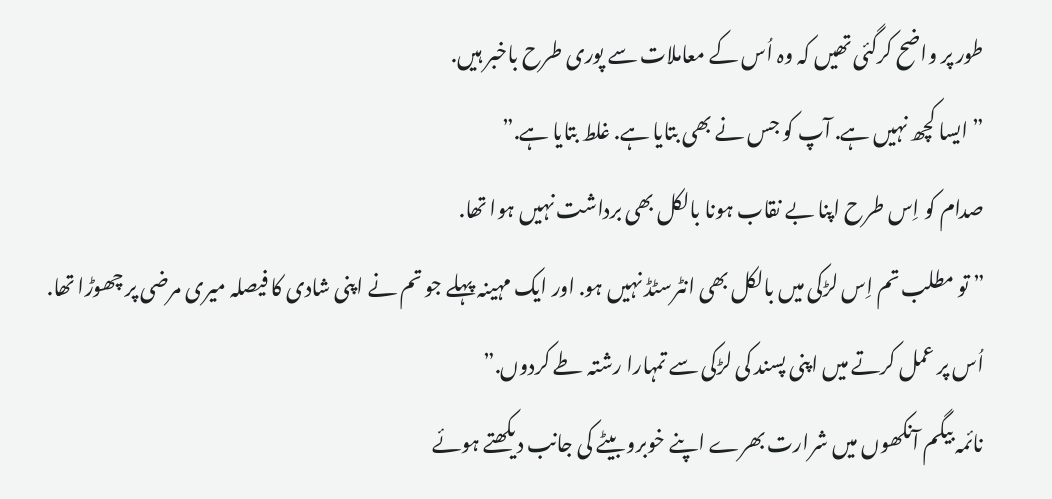طور پر واضح کرگئی تھیں کہ وہ اُس کے معاملات سے پوری طرح باخبر ہیں.
” ایسا کچھ نہیں ہے. آپ کو جس نے بھی بتایا ہے. غلط بتایا ہے.”
صدام کو اِس طرح اپنا بے نقاب ہونا بالکل بھی برداشت نہیں ہوا تھا.
” تو مطلب تم اِس لڑکی میں بالکل بھی انٹرسٹڈ نہیں ہو. اور ایک مہینہ پہلے جو تم نے اپنی شادی کا فیصلہ میری مرضی پر چھوڑا تھا. اُس پر عمل کرتے میں اپنی پسند کی لڑکی سے تمہارا رشتہ طے کردوں.”
نائمہ بیگم آنکھوں میں شرارت بھرے اپنے خوبرو بیٹے کی جانب دیکھتے ہوئے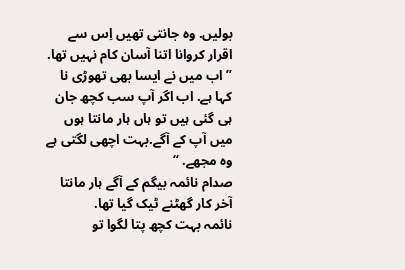بولیں. وہ جانتی تھیں اِس سے اقرار کروانا اتنا آسان کام نہیں تھا.
” اب میں نے ایسا بھی تھوڑی نا کہا ہے. اب اگر آپ سب کچھ جان ہی گئی ہیں تو ہاں ہار مانتا ہوں میں آپ کے آگے.بہت اچھی لگتی ہے وہ مجھے. “
صدام نائمہ بیگم کے آگے ہار مانتا آخر کار گھٹنے ٹیک گیا تھا.
نائمہ بہت کچھ پتا لگوا تو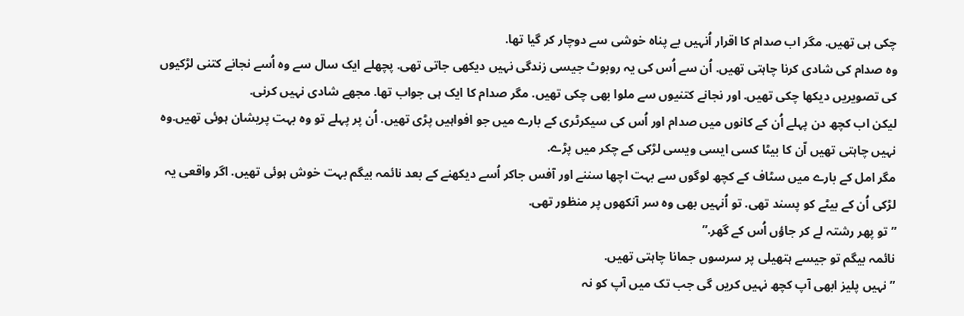چکی ہی تھیں. مگر اب صدام کا اقرار اُنہیں بے پناہ خوشی سے دوچار کر گیا تھا.
وہ صدام کی شادی کرنا چاہتی تھیں. اُن سے اُس کی یہ روبوٹ جیسی زندگی نہیں دیکھی جاتی تھی. پچھلے ایک سال سے وہ اُسے نجانے کتنی لڑکیوں کی تصویریں دیکھا چکی تھیں. اور نجانے کتنیوں سے ملوا بھی چکی تھیں. مگر صدام کا ایک ہی جواب تھا. مجھے شادی نہیں کرنی.
لیکن اب کچھ دن پہلے اُن کے کانوں میں صدام اور اُس کی سیکرٹری کے بارے میں جو افواہیں پڑی تھیں. اُن پر پہلے تو وہ بہت پریشان ہوئی تھیں.وہ نہیں چاہتی تھیں اّن کا بیٹا کسی ایسی ویسی لڑکی کے چکر میں پڑے.
مگر امل کے بارے میں سٹاف کے کچھ لوگوں سے بہت اچھا سننے اور آفس جاکر اُسے دیکھنے کے بعد نائمہ بیگم بہت خوش ہوئی تھیں. اگر واقعی یہ لڑکی اُن کے بیٹے کو پسند تھی. تو اُنہیں بھی وہ سر آنکھوں پر منظور تھی.
” تو پھر رشتہ لے کر جاؤں اُس کے گھر.”
نائمہ بیگم تو جیسے ہتھیلی پر سرسوں جمانا چاہتی تھیں.
” نہیں پلیز ابھی آپ کچھ نہیں کریں گی جب تک میں آپ کو نہ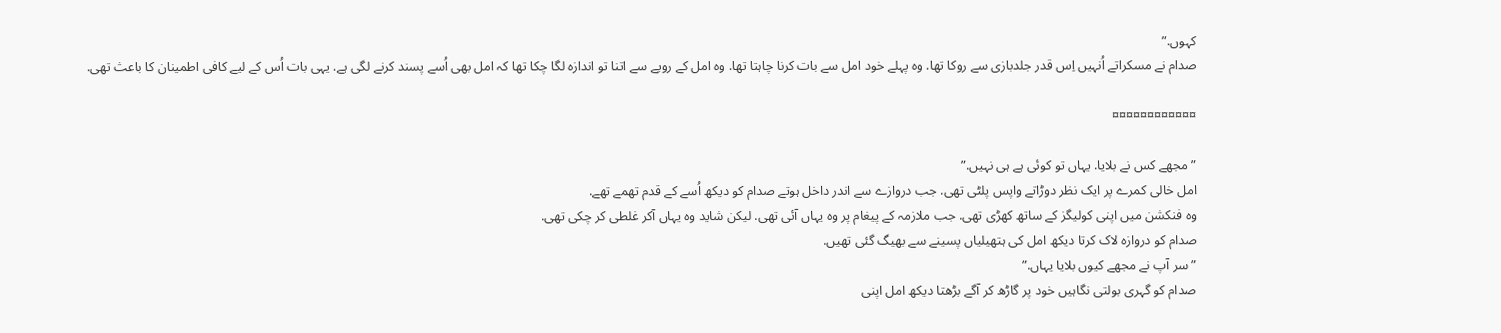کہوں.”
صدام نے مسکراتے اُنہیں اِس قدر جلدبازی سے روکا تھا. وہ پہلے خود امل سے بات کرنا چاہتا تھا. وہ امل کے رویے سے اتنا تو اندازہ لگا چکا تھا کہ امل بھی اُسے پسند کرنے لگی ہے. یہی بات اُس کے لیے کافی اطمینان کا باعث تھی.

¤¤¤¤¤¤¤¤¤¤¤¤

” مجھے کس نے بلایا. یہاں تو کوئی ہے ہی نہیں.”
امل خالی کمرے پر ایک نظر دوڑاتے واپس پلٹی تھی. جب دروازے سے اندر داخل ہوتے صدام کو دیکھ اُسے کے قدم تھمے تھے.
وہ فنکشن میں اپنی کولیگز کے ساتھ کھڑی تھی. جب ملازمہ کے پیغام پر وہ یہاں آئی تھی. لیکن شاید وہ یہاں آکر غلطی کر چکی تھی.
صدام کو دروازہ لاک کرتا دیکھ امل کی ہتھیلیاں پسینے سے بھیگ گئی تھیں.
” سر آپ نے مجھے کیوں بلایا یہاں.”
صدام کو گہری بولتی نگاہیں خود پر گاڑھ کر آگے بڑھتا دیکھ امل اپنی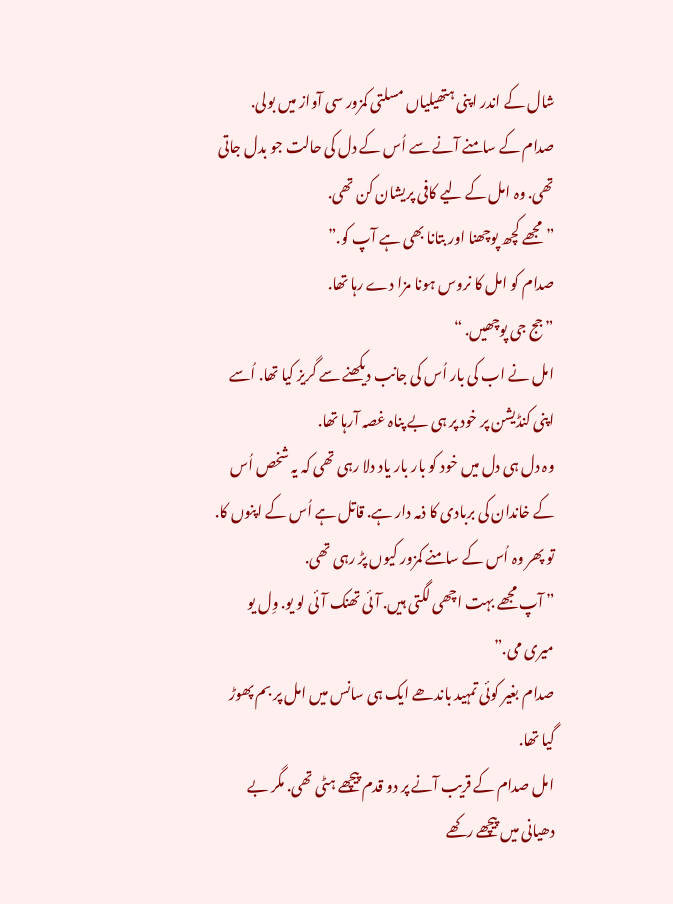شال کے اندر اپنی ہتھیلیاں مسلتی کمزور سی آواز میں بولی.
صدام کے سامنے آنے سے اُس کے دل کی حالت جو بدل جاتی تھی. وہ امل کے لیے کافی پریشان کن تھی.
” مجھے کچھ پوچھنا اور بتانا بھی ہے آپ کو.”
صدام کو امل کا نروس ہونا مزا دے رہا تھا.
” جج جی پوچھیں. “
امل نے اب کی بار اُس کی جانب دیکھنے سے گریز کیا تھا. اُسے اپنی کنڈیشن پر خود پر ہی بے پناہ غصہ آرہا تھا.
وہ دل ہی دل میں خود کو بار بار یاد دلا رہی تھی کہ یہ شخص اُس کے خاندان کی بربادی کا ذمہ دار ہے. قاتل ہے اُس کے اپنوں کا. تو پھر وہ اُس کے سامنے کمزور کیوں پڑ رہی تھی.
” آپ مجھے بہت اچھی لگتی ہیں. آئی تھنک آئی لو یو. وِل یو میری می.”
صدام بغیر کوئی تمہید باندھے ایک ہی سانس میں امل پر بم پھوڑ گیا تھا.
امل صدام کے قریب آنے پر دو قدم پیچھے ہٹی تھی. مگر بے دھیانی میں پیچھے رکھے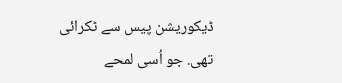ڈیکوریشن پیس سے ٹکرائی تھی. جو اُسی لمحے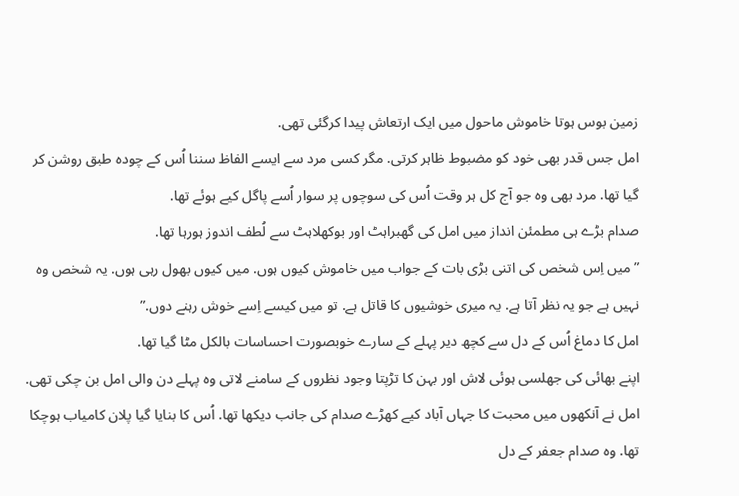زمین بوس ہوتا خاموش ماحول میں ایک ارتعاش پیدا کرگئی تھی.
امل جس قدر بھی خود کو مضبوط ظاہر کرتی. مگر کسی مرد سے ایسے الفاظ سننا اُس کے چودہ طبق روشن کر گیا تھا. مرد بھی وہ جو آج کل ہر وقت اُس کی سوچوں پر سوار اُسے پاگل کیے ہوئے تھا.
صدام بڑے ہی مطمئن انداز میں امل کی گھبراہٹ اور بوکھلاہٹ سے لُطف اندوز ہورہا تھا.
” میں اِس شخص کی اتنی بڑی بات کے جواب میں خاموش کیوں ہوں. میں کیوں بھول رہی ہوں. یہ شخص وہ نہیں ہے جو یہ نظر آتا ہے. یہ میری خوشیوں کا قاتل ہے. تو میں کیسے اِسے خوش رہنے دوں.”
امل کا دماغ اُس کے دل سے کچھ دیر پہلے کے سارے خوبصورت احساسات بالکل مٹا گیا تھا.
اپنے بھائی کی جھلسی ہوئی لاش اور بہن کا تڑپتا وجود نظروں کے سامنے لاتی وہ پہلے دن والی امل بن چکی تھی.
امل نے آنکھوں میں محبت کا جہاں آباد کیے کھڑے صدام کی جانب دیکھا تھا. اُس کا بنایا گیا پلان کامیاب ہوچکا تھا. وہ صدام جعفر کے دل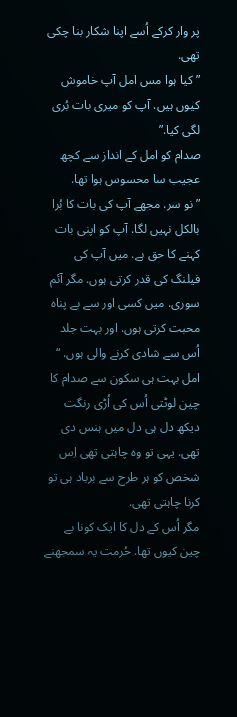پر وار کرکے اُسے اپنا شکار بنا چکی تھی.
” کیا ہوا مس امل آپ خاموش کیوں ہیں. آپ کو میری بات بُری لگی کیا.”
صدام کو امل کے انداز سے کچھ عجیب سا محسوس ہوا تھا.
” نو سر. مجھے آپ کی بات کا بُرا بالکل نہیں لگا. آپ کو اپنی بات کہنے کا حق ہے. میں آپ کی فیلنگ کی قدر کرتی ہوں. مگر آئم سوری. میں کسی اور سے بے پناہ محبت کرتی ہوں. اور بہت جلد اُس سے شادی کرنے والی ہوں. “
امل بہت ہی سکون سے صدام کا چین لوٹتی اُس کی اُڑی رنگت دیکھ دل ہی دل میں ہنس دی تھی. یہی تو وہ چاہتی تھی اِس شخص کو ہر طرح سے برباد ہی تو کرنا چاہتی تھی.
مگر اُس کے دل کا ایک کونا بے چین کیوں تھا. حُرمت یہ سمجھنے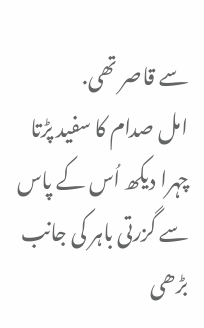سے قاصر تھی.
امل صدام کا سفید پڑتا چہرا دیکھ اُس کے پاس سے گزرتی باہر کی جانب بڑھی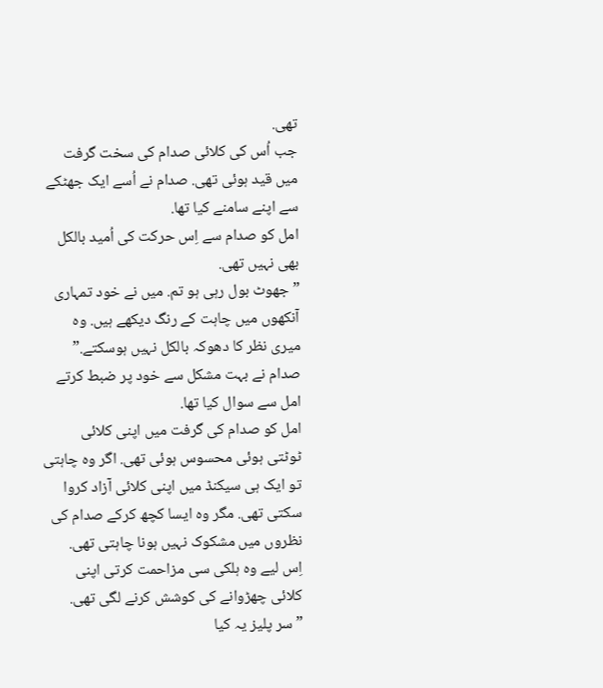تھی.
جب اُس کی کلائی صدام کی سخت گرفت میں قید ہوئی تھی. صدام نے اُسے ایک جھٹکے سے اپنے سامنے کیا تھا.
امل کو صدام سے اِس حرکت کی اُمید بالکل بھی نہیں تھی.
” جھوٹ بول رہی ہو تم. میں نے خود تمہاری آنکھوں میں چاہت کے رنگ دیکھے ہیں. وہ میری نظر کا دھوکہ بالکل نہیں ہوسکتے.”
صدام نے بہت مشکل سے خود پر ضبط کرتے امل سے سوال کیا تھا.
امل کو صدام کی گرفت میں اپنی کلائی ٹوٹتی ہوئی محسوس ہوئی تھی. اگر وہ چاہتی تو ایک ہی سیکنڈ میں اپنی کلائی آزاد کروا سکتی تھی. مگر وہ ایسا کچھ کرکے صدام کی نظروں میں مشکوک نہیں ہونا چاہتی تھی.
اِس لیے وہ ہلکی سی مزاحمت کرتی اپنی کلائی چھڑوانے کی کوشش کرنے لگی تھی.
” سر پلیز یہ کیا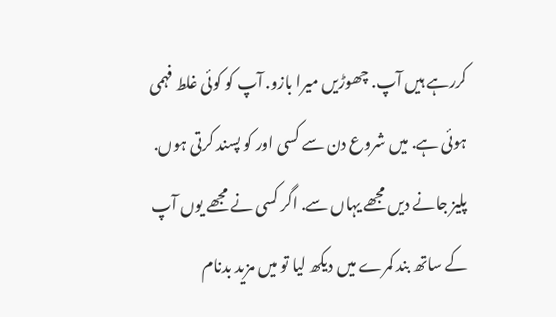کررہے ہیں آپ. چھوڑیں میرا بازو. آپ کو کوئی غلط فہمی ہوئی ہے. میں شروع دن سے کسی اور کو پسند کرتی ہوں.
پلیز جانے دیں مجھے یہاں سے. اگر کسی نے مجھے یوں آپ کے ساتھ بند کمرے میں دیکھ لیا تو میں مزید بدنام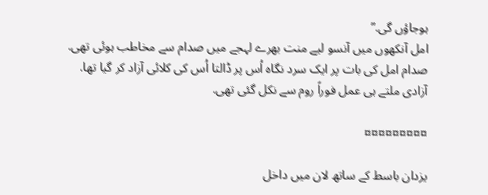ہوجاؤں گی.”
امل آنکھوں میں آنسو لیے منت بھرے لہجے میں صدام سے مخاطب ہوئی تھی.
صدام امل کی بات پر ایک سرد نگاہ اُس پر ڈالتا اُس کی کلائی آزاد کر گیا تھا.
آزادی ملتے ہی عمل فوراً روم سے نکل گئی تھی.

¤¤¤¤¤¤¤¤¤

یزدان باسط کے ساتھ لان میں داخل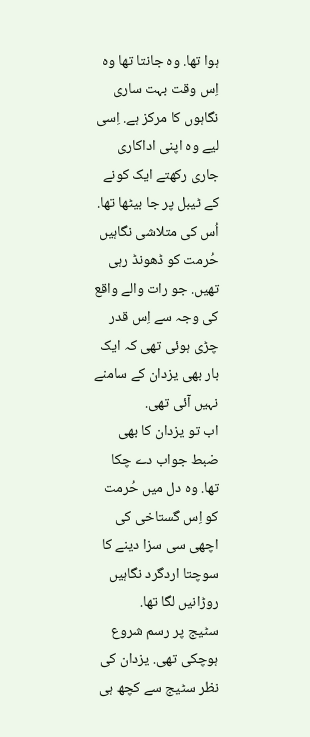ہوا تھا. وہ جانتا تھا وہ اِس وقت بہت ساری نگاہوں کا مرکز ہے. اِسی لیے وہ اپنی اداکاری جاری رکھتے ایک کونے کے ٹیبل پر جا بیٹھا تھا.
اُس کی متلاشی نگاہیں حُرمت کو ڈھونڈ رہی تھیں. جو رات والے واقع کی وجہ سے اِس قدر چڑی ہوئی تھی کہ ایک بار بھی یزدان کے سامنے نہیں آئی تھی.
اب تو یزدان کا بھی ضبط جواب دے چکا تھا. وہ دل میں حُرمت کو اِس گستاخی کی اچھی سی سزا دینے کا سوچتا اردگرد نگاہیں روڑانیں لگا تھا.
سٹیج پر رسم شروع ہوچکی تھی. یزدان کی نظر سٹیج سے کچھ ہی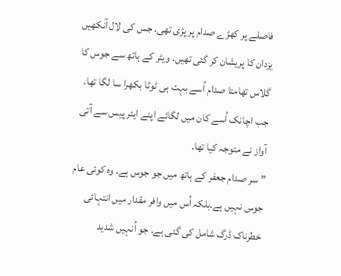فاصلے پر کھڑے صدام پر پڑی تھی. جس کی لال آنکھیں یزدان کا پریشان کر گئی تھیں. ویٹر کے ہاتھ سے جوس کا گلاس تھامتا صدام اُسے بہت ہی ٹوٹا بکھرا سا لگا تھا.
جب اچانک اُسے کان میں لگائے اپنے ایئر پیس سے آتی آواز نے متوجہ کیا تھا.
” سر صدام جعفر کے ہاتھ میں جو جوس ہے. وہ کوئی عام جوس نہیں ہے.بلکہ اُس میں وافر مقدار میں انتہائی خطرناک ڈرگ شامل کی گئی ہے. جو اُنہیں شدید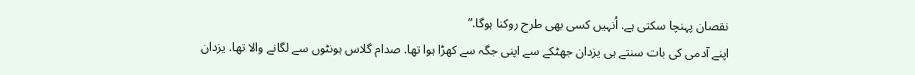نقصان پہنچا سکتی ہے. اُنہیں کسی بھی طرح روکنا ہوگا.”
اپنے آدمی کی بات سنتے ہی یزدان جھٹکے سے اپنی جگہ سے کھڑا ہوا تھا. صدام گلاس ہونٹوں سے لگانے والا تھا. یزدان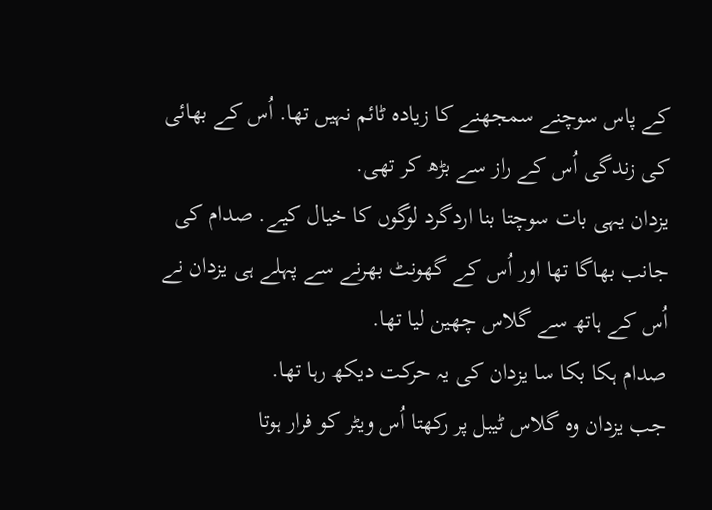کے پاس سوچنے سمجھنے کا زیادہ ٹائم نہیں تھا. اُس کے بھائی کی زندگی اُس کے راز سے بڑھ کر تھی.
یزدان یہی بات سوچتا بنا اردگرد لوگوں کا خیال کیے. صدام کی جانب بھاگا تھا اور اُس کے گھونٹ بھرنے سے پہلے ہی یزدان نے اُس کے ہاتھ سے گلاس چھین لیا تھا.
صدام ہکا بکا سا یزدان کی یہ حرکت دیکھ رہا تھا.
جب یزدان وہ گلاس ٹیبل پر رکھتا اُس ویٹر کو فرار ہوتا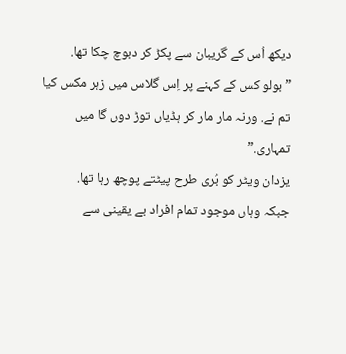دیکھ اُس کے گریبان سے پکڑ کر دبوچ چکا تھا.
” بولو کس کے کہنے پر اِس گلاس میں زہر مکس کیا تم نے. ورنہ مار مار کر ہڈیاں توڑ دوں گا میں تمہاری.”
یزدان ویٹر کو بُری طرح پیٹتے پوچھ رہا تھا.
جبکہ وہاں موجود تمام افراد بے یقینی سے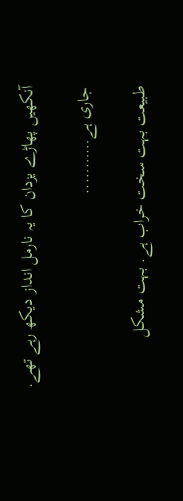آنکھیں پھاڑے یزدان کا یہ نارمل انداز دیکھ رہے تھے.

جاری ہے………..

طبیعت بہت سخت خراب ہے. بہت مشکل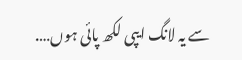سے یہ لانگ ایپی لکھ پائی ہوں….